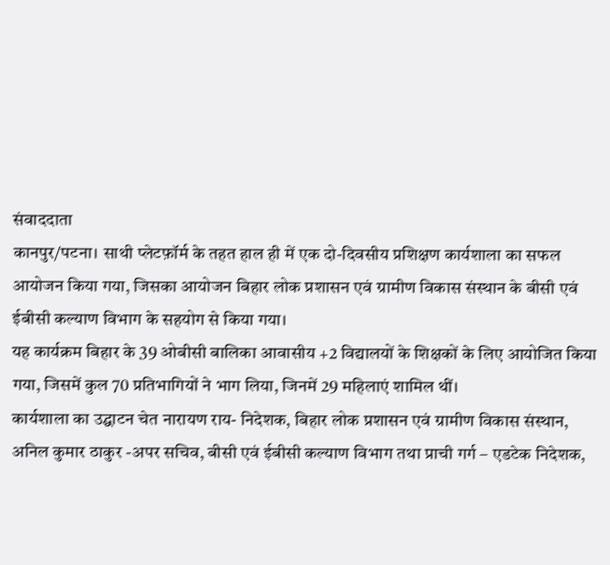संवाददाता
कानपुर/पटना। साथी प्लेटफ़ॉर्म के तहत हाल ही में एक दो-दिवसीय प्रशिक्षण कार्यशाला का सफल आयोजन किया गया, जिसका आयोजन बिहार लोक प्रशासन एवं ग्रामीण विकास संस्थान के बीसी एवं ईबीसी कल्याण विभाग के सहयोग से किया गया।
यह कार्यक्रम बिहार के 39 ओबीसी बालिका आवासीय +2 विद्यालयों के शिक्षकों के लिए आयोजित किया गया, जिसमें कुल 70 प्रतिभागियों ने भाग लिया, जिनमें 29 महिलाएं शामिल थीं।
कार्यशाला का उद्घाटन चेत नारायण राय- निदेशक, बिहार लोक प्रशासन एवं ग्रामीण विकास संस्थान, अनिल कुमार ठाकुर -अपर सचिव, बीसी एवं ईबीसी कल्याण विभाग तथा प्राची गर्ग – एडटेक निदेशक,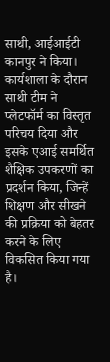साथी, आईआईटी कानपुर ने किया।
कार्यशाला के दौरान साथी टीम ने प्लेटफॉर्म का विस्तृत परिचय दिया और इसके एआई समर्थित शैक्षिक उपकरणों का प्रदर्शन किया, जिन्हें शिक्षण और सीखने की प्रक्रिया को बेहतर करने के लिए विकसित किया गया है।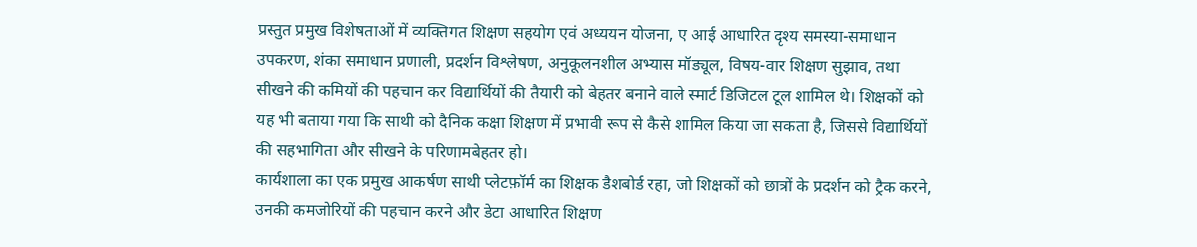प्रस्तुत प्रमुख विशेषताओं में व्यक्तिगत शिक्षण सहयोग एवं अध्ययन योजना, ए आई आधारित दृश्य समस्या-समाधान उपकरण, शंका समाधान प्रणाली, प्रदर्शन विश्लेषण, अनुकूलनशील अभ्यास मॉड्यूल, विषय-वार शिक्षण सुझाव, तथा सीखने की कमियों की पहचान कर विद्यार्थियों की तैयारी को बेहतर बनाने वाले स्मार्ट डिजिटल टूल शामिल थे। शिक्षकों को यह भी बताया गया कि साथी को दैनिक कक्षा शिक्षण में प्रभावी रूप से कैसे शामिल किया जा सकता है, जिससे विद्यार्थियों की सहभागिता और सीखने के परिणामबेहतर हो।
कार्यशाला का एक प्रमुख आकर्षण साथी प्लेटफ़ॉर्म का शिक्षक डैशबोर्ड रहा, जो शिक्षकों को छात्रों के प्रदर्शन को ट्रैक करने, उनकी कमजोरियों की पहचान करने और डेटा आधारित शिक्षण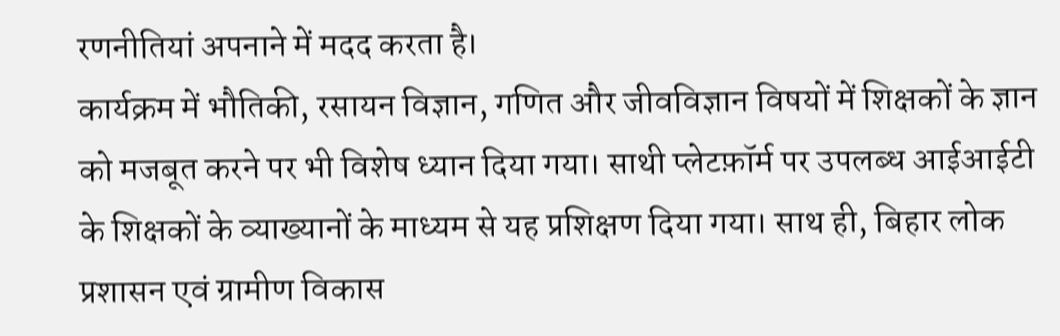रणनीतियां अपनाने में मदद करता है।
कार्यक्रम में भौतिकी, रसायन विज्ञान, गणित और जीवविज्ञान विषयों में शिक्षकों के ज्ञान को मजबूत करने पर भी विशेष ध्यान दिया गया। साथी प्लेटफ़ॉर्म पर उपलब्ध आईआईटी के शिक्षकों के व्याख्यानों के माध्यम से यह प्रशिक्षण दिया गया। साथ ही, बिहार लोक प्रशासन एवं ग्रामीण विकास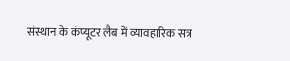संस्थान के कंप्यूटर लैब में व्यावहारिक सत्र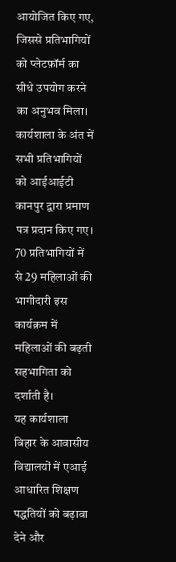आयोजित किए गए, जिससे प्रतिभागियों को प्लेटफ़ॉर्म का सीधे उपयोग करने का अनुभव मिला।
कार्यशाला के अंत में सभी प्रतिभागियों को आईआईटी कानपुर द्वारा प्रमाण पत्र प्रदान किए गए। 70 प्रतिभागियों में से 29 महिलाओं की भागीदारी इस कार्यक्रम में महिलाओं की बढ़ती सहभागिता को दर्शाती है।
यह कार्यशाला बिहार के आवासीय विद्यालयों में एआई आधारित शिक्षण पद्धतियों को बढ़ावा देने और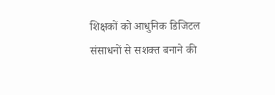शिक्षकों को आधुनिक डिजिटल संसाधनों से सशक्त बनाने की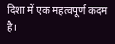दिशा में एक महत्वपूर्ण कदम है।